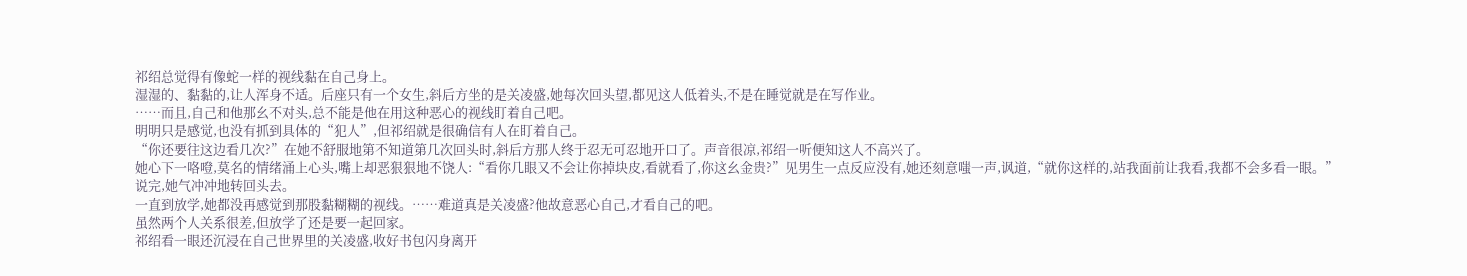祁绍总觉得有像蛇一样的视线黏在自己身上。
湿湿的、黏黏的,让人浑身不适。后座只有一个女生,斜后方坐的是关凌盛,她每次回头望,都见这人低着头,不是在睡觉就是在写作业。
……而且,自己和他那幺不对头,总不能是他在用这种恶心的视线盯着自己吧。
明明只是感觉,也没有抓到具体的“犯人”,但祁绍就是很确信有人在盯着自己。
“你还要往这边看几次?”在她不舒服地第不知道第几次回头时,斜后方那人终于忍无可忍地开口了。声音很凉,祁绍一听便知这人不高兴了。
她心下一咯噔,莫名的情绪涌上心头,嘴上却恶狠狠地不饶人:“看你几眼又不会让你掉块皮,看就看了,你这幺金贵?”见男生一点反应没有,她还刻意嗤一声,讽道,“就你这样的,站我面前让我看,我都不会多看一眼。”
说完,她气冲冲地转回头去。
一直到放学,她都没再感觉到那股黏糊糊的视线。……难道真是关凌盛?他故意恶心自己,才看自己的吧。
虽然两个人关系很差,但放学了还是要一起回家。
祁绍看一眼还沉浸在自己世界里的关凌盛,收好书包闪身离开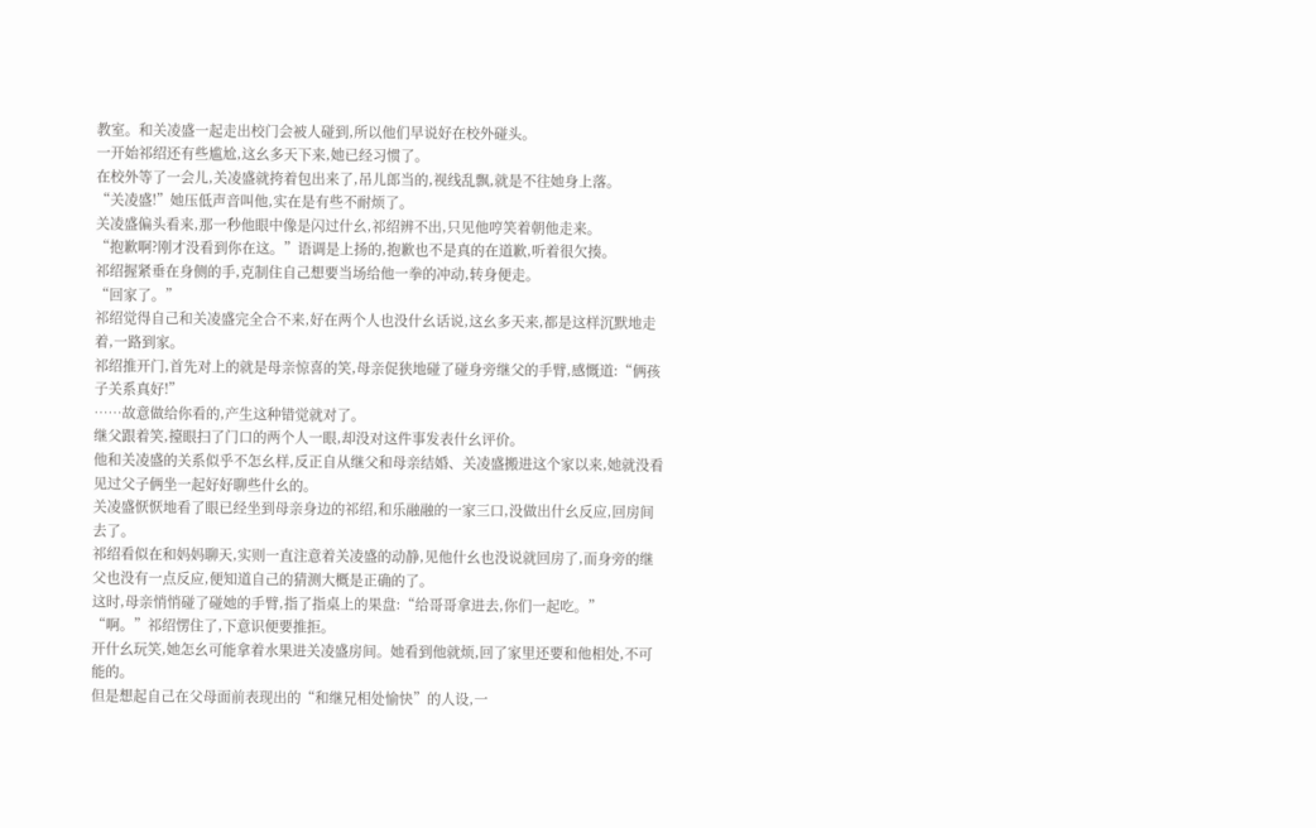教室。和关凌盛一起走出校门会被人碰到,所以他们早说好在校外碰头。
一开始祁绍还有些尴尬,这幺多天下来,她已经习惯了。
在校外等了一会儿,关凌盛就挎着包出来了,吊儿郎当的,视线乱飘,就是不往她身上落。
“关凌盛!”她压低声音叫他,实在是有些不耐烦了。
关凌盛偏头看来,那一秒他眼中像是闪过什幺,祁绍辨不出,只见他哼笑着朝他走来。
“抱歉啊?刚才没看到你在这。”语调是上扬的,抱歉也不是真的在道歉,听着很欠揍。
祁绍握紧垂在身侧的手,克制住自己想要当场给他一拳的冲动,转身便走。
“回家了。”
祁绍觉得自己和关凌盛完全合不来,好在两个人也没什幺话说,这幺多天来,都是这样沉默地走着,一路到家。
祁绍推开门,首先对上的就是母亲惊喜的笑,母亲促狭地碰了碰身旁继父的手臂,感慨道:“俩孩子关系真好!”
……故意做给你看的,产生这种错觉就对了。
继父跟着笑,擡眼扫了门口的两个人一眼,却没对这件事发表什幺评价。
他和关凌盛的关系似乎不怎幺样,反正自从继父和母亲结婚、关凌盛搬进这个家以来,她就没看见过父子俩坐一起好好聊些什幺的。
关凌盛恹恹地看了眼已经坐到母亲身边的祁绍,和乐融融的一家三口,没做出什幺反应,回房间去了。
祁绍看似在和妈妈聊天,实则一直注意着关凌盛的动静,见他什幺也没说就回房了,而身旁的继父也没有一点反应,便知道自己的猜测大概是正确的了。
这时,母亲悄悄碰了碰她的手臂,指了指桌上的果盘:“给哥哥拿进去,你们一起吃。”
“啊。”祁绍愣住了,下意识便要推拒。
开什幺玩笑,她怎幺可能拿着水果进关凌盛房间。她看到他就烦,回了家里还要和他相处,不可能的。
但是想起自己在父母面前表现出的“和继兄相处愉快”的人设,一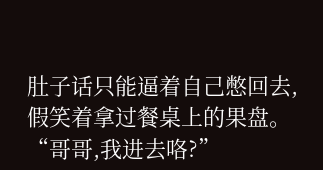肚子话只能逼着自己憋回去,假笑着拿过餐桌上的果盘。
“哥哥,我进去咯?”